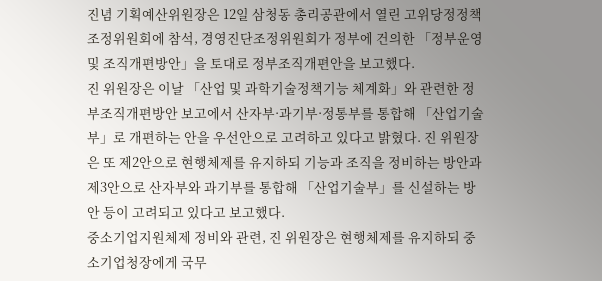진념 기획예산위원장은 12일 삼청동 총리공관에서 열린 고위당정정책조정위원회에 참석, 경영진단조정위원회가 정부에 건의한 「정부운영 및 조직개편방안」을 토대로 정부조직개편안을 보고했다.
진 위원장은 이날 「산업 및 과학기술정책기능 체계화」와 관련한 정부조직개편방안 보고에서 산자부·과기부·정통부를 통합해 「산업기술부」로 개편하는 안을 우선안으로 고려하고 있다고 밝혔다. 진 위원장은 또 제2안으로 현행체제를 유지하되 기능과 조직을 정비하는 방안과 제3안으로 산자부와 과기부를 통합해 「산업기술부」를 신설하는 방안 등이 고려되고 있다고 보고했다.
중소기업지원체제 정비와 관련, 진 위원장은 현행체제를 유지하되 중소기업청장에게 국무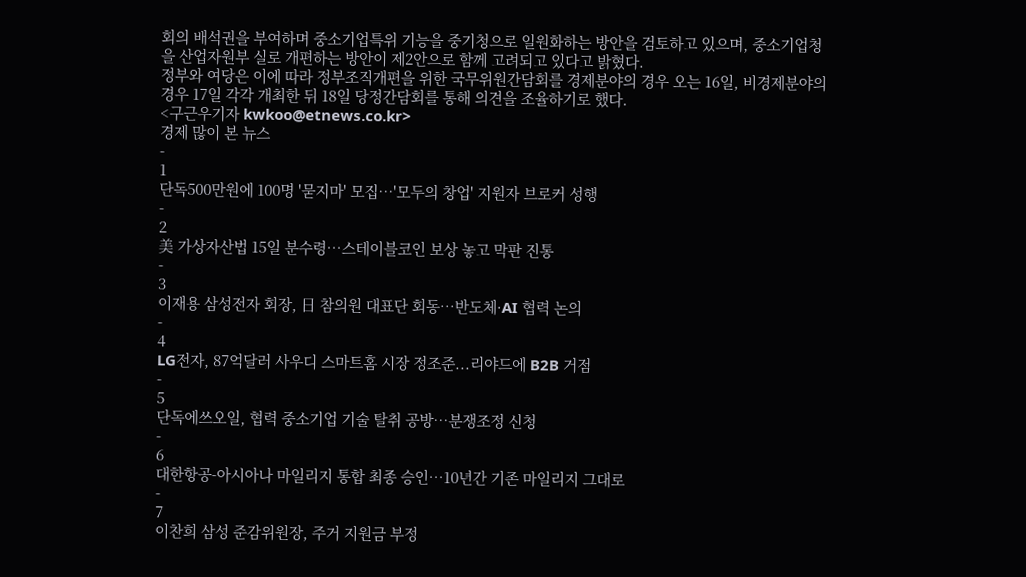회의 배석권을 부여하며 중소기업특위 기능을 중기청으로 일원화하는 방안을 검토하고 있으며, 중소기업청을 산업자원부 실로 개편하는 방안이 제2안으로 함께 고려되고 있다고 밝혔다.
정부와 여당은 이에 따라 정부조직개편을 위한 국무위원간담회를 경제분야의 경우 오는 16일, 비경제분야의 경우 17일 각각 개최한 뒤 18일 당정간담회를 통해 의견을 조율하기로 했다.
<구근우기자 kwkoo@etnews.co.kr>
경제 많이 본 뉴스
-
1
단독500만원에 100명 '묻지마' 모집…'모두의 창업' 지원자 브로커 성행
-
2
美 가상자산법 15일 분수령…스테이블코인 보상 놓고 막판 진통
-
3
이재용 삼성전자 회장, 日 참의원 대표단 회동…반도체·AI 협력 논의
-
4
LG전자, 87억달러 사우디 스마트홈 시장 정조준...리야드에 B2B 거점
-
5
단독에쓰오일, 협력 중소기업 기술 탈취 공방…분쟁조정 신청
-
6
대한항공-아시아나 마일리지 통합 최종 승인…10년간 기존 마일리지 그대로
-
7
이찬희 삼성 준감위원장, 주거 지원금 부정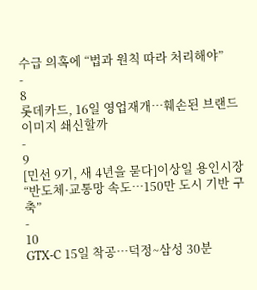수급 의혹에 “법과 원칙 따라 처리해야”
-
8
롯데카드, 16일 영업재개…훼손된 브랜드 이미지 쇄신할까
-
9
[민선 9기, 새 4년을 묻다]이상일 용인시장 “반도체·교통망 속도…150만 도시 기반 구축”
-
10
GTX-C 15일 착공…덕정~삼성 30분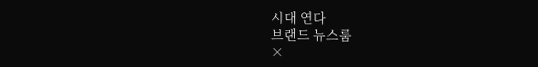시대 연다
브랜드 뉴스룸
×